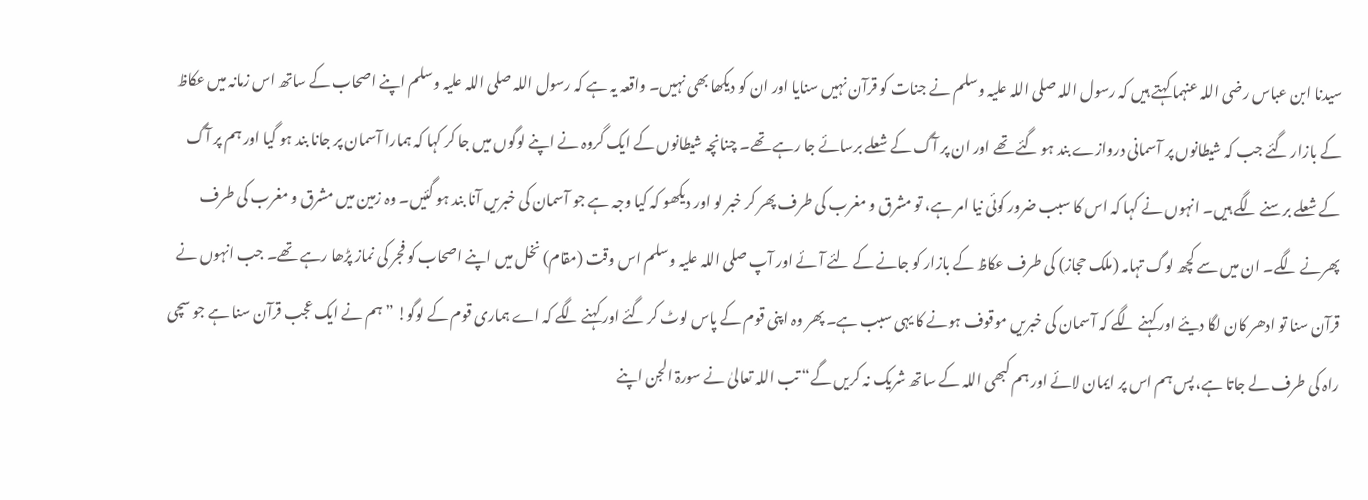سیدنا ابن عباس رضی اللہ عنہما کہتے ہیں کہ رسول اللہ صلی اللہ علیہ وسلم نے جنات کو قرآن نہیں سنایا اور ان کو دیکھا بھی نہیں۔ واقعہ یہ ہے کہ رسول اللہ صلی اللہ علیہ وسلم اپنے اصحاب کے ساتھ اس زمانہ میں عکاظ کے بازار گئے جب کہ شیطانوں پر آسمانی دروازے بند ہو گئے تھے اور ان پر آگ کے شعلے برسائے جا رہے تھے۔ چنانچہ شیطانوں کے ایک گروہ نے اپنے لوگوں میں جا کر کہا کہ ہمارا آسمان پر جانا بند ہو گیا اور ہم پر آگ کے شعلے برسنے لگے ہیں۔ انہوں نے کہا کہ اس کا سبب ضرور کوئی نیا امر ہے، تو مشرق و مغرب کی طرف پھر کر خبر لو اور دیکھو کہ کیا وجہ ہے جو آسمان کی خبریں آنا بند ہو گئیں۔ وہ زمین میں مشرق و مغرب کی طرف پھرنے لگے۔ ان میں سے کچھ لوگ تہامہ (ملک حجاز) کی طرف عکاظ کے بازار کو جانے کے لئے آئے اور آپ صلی اللہ علیہ وسلم اس وقت (مقام) نخل میں اپنے اصحاب کو فجر کی نماز پڑھا رہے تھے۔ جب انہوں نے قرآن سنا تو ادھر کان لگا دیئے اور کہنے لگے کہ آسمان کی خبریں موقوف ہونے کا یہی سبب ہے۔ پھر وہ اپنی قوم کے پاس لوٹ کر گئے اور کہنے لگے کہ اے ہماری قوم کے لوگو! ”ہم نے ایک عجب قرآن سنا ہے جو سچی راہ کی طرف لے جاتا ہے، پس ہم اس پر ایمان لائے اور ہم کبھی اللہ کے ساتھ شریک نہ کریں گے“ تب اللہ تعالیٰ نے سورۃ الجن اپنے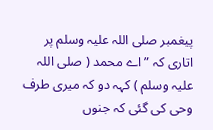پیغمبر صلی اللہ علیہ وسلم پر اتاری کہ ”اے محمد ( صلی اللہ علیہ وسلم ) کہہ دو کہ میری طرف وحی کی گئی کہ جنوں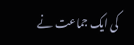کی ایک جماعت نے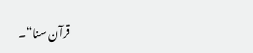قرآن سنا“۔